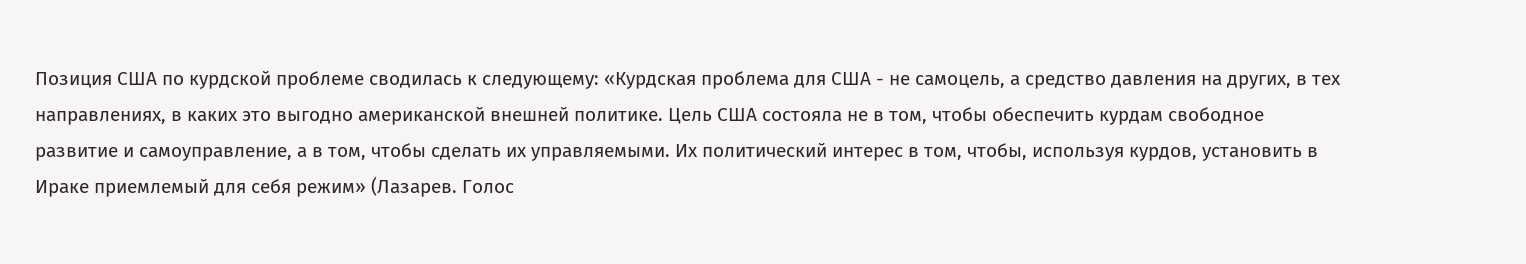Позиция США по курдской проблеме сводилась к следующему: «Курдская проблема для США - не самоцель, а средство давления на других, в тех направлениях, в каких это выгодно американской внешней политике. Цель США состояла не в том, чтобы обеспечить курдам свободное развитие и самоуправление, а в том, чтобы сделать их управляемыми. Их политический интерес в том, чтобы, используя курдов, установить в Ираке приемлемый для себя режим» (Лазарев. Голос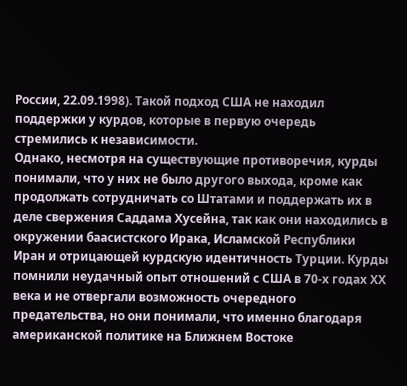России, 22.09.1998). Такой подход США не находил поддержки у курдов, которые в первую очередь стремились к независимости.
Однако, несмотря на существующие противоречия, курды понимали, что у них не было другого выхода, кроме как продолжать сотрудничать со Штатами и поддержать их в деле свержения Саддама Хусейна, так как они находились в окружении баасистского Ирака, Исламской Республики Иран и отрицающей курдскую идентичность Турции. Курды помнили неудачный опыт отношений с США в 70-х годах ХХ века и не отвергали возможность очередного предательства, но они понимали, что именно благодаря американской политике на Ближнем Востоке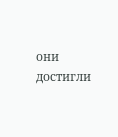они достигли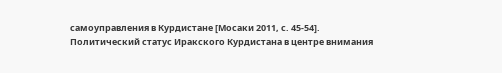самоуправления в Курдистане [Мосаки 2011, с. 45-54].
Политический статус Иракского Курдистана в центре внимания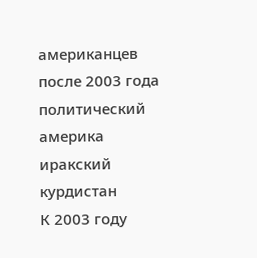американцев после 2003 года
политический америка иракский курдистан
К 2003 году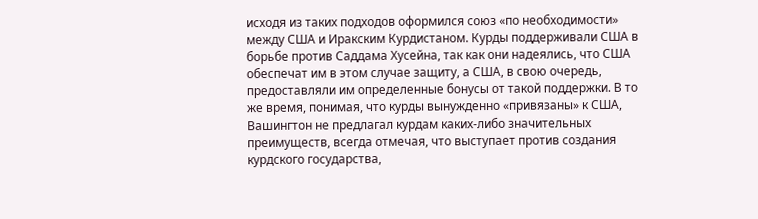исходя из таких подходов оформился союз «по необходимости» между США и Иракским Курдистаном. Курды поддерживали США в борьбе против Саддама Хусейна, так как они надеялись, что США обеспечат им в этом случае защиту, а США, в свою очередь, предоставляли им определенные бонусы от такой поддержки. В то же время, понимая, что курды вынужденно «привязаны» к США, Вашингтон не предлагал курдам каких-либо значительных преимуществ, всегда отмечая, что выступает против создания курдского государства,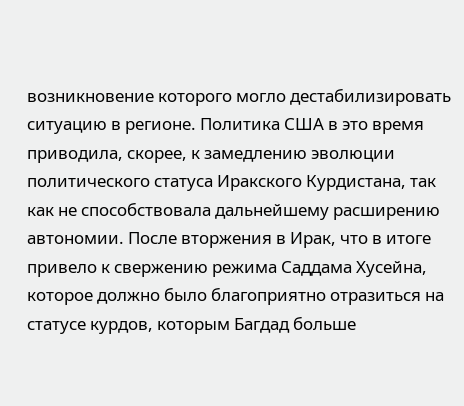возникновение которого могло дестабилизировать ситуацию в регионе. Политика США в это время приводила, скорее, к замедлению эволюции политического статуса Иракского Курдистана, так как не способствовала дальнейшему расширению автономии. После вторжения в Ирак, что в итоге привело к свержению режима Саддама Хусейна, которое должно было благоприятно отразиться на статусе курдов, которым Багдад больше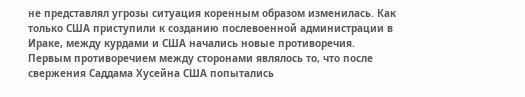не представлял угрозы ситуация коренным образом изменилась. Как только США приступили к созданию послевоенной администрации в Ираке, между курдами и США начались новые противоречия.
Первым противоречием между сторонами являлось то, что после свержения Саддама Хусейна США попытались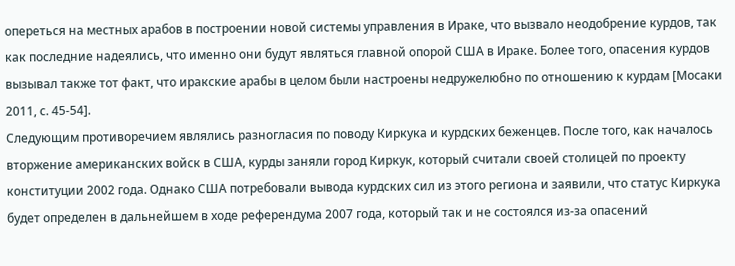опереться на местных арабов в построении новой системы управления в Ираке, что вызвало неодобрение курдов, так как последние надеялись, что именно они будут являться главной опорой США в Ираке. Более того, опасения курдов вызывал также тот факт, что иракские арабы в целом были настроены недружелюбно по отношению к курдам [Мосаки 2011, с. 45-54].
Следующим противоречием являлись разногласия по поводу Киркука и курдских беженцев. После того, как началось вторжение американских войск в США, курды заняли город Киркук, который считали своей столицей по проекту конституции 2002 года. Однако США потребовали вывода курдских сил из этого региона и заявили, что статус Киркука будет определен в дальнейшем в ходе референдума 2007 года, который так и не состоялся из-за опасений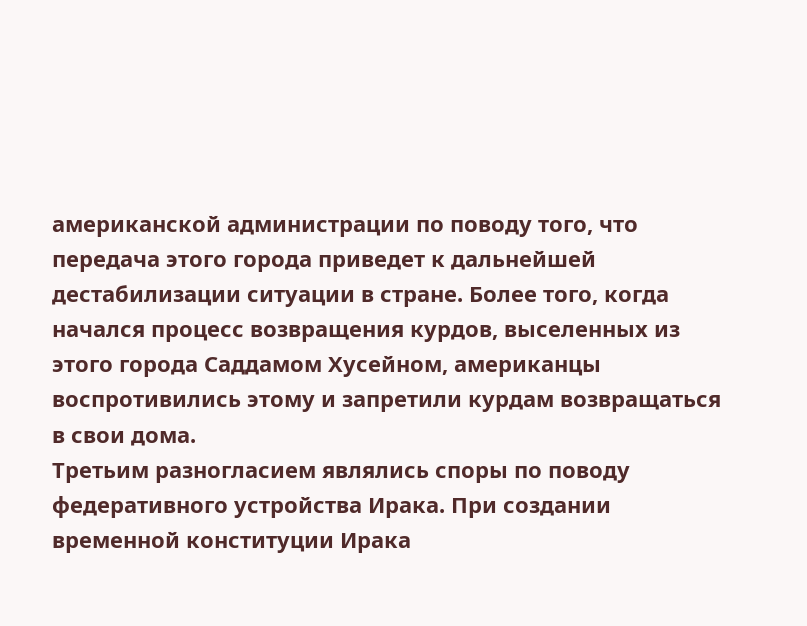американской администрации по поводу того, что передача этого города приведет к дальнейшей дестабилизации ситуации в стране. Более того, когда начался процесс возвращения курдов, выселенных из этого города Саддамом Хусейном, американцы воспротивились этому и запретили курдам возвращаться в свои дома.
Третьим разногласием являлись споры по поводу федеративного устройства Ирака. При создании временной конституции Ирака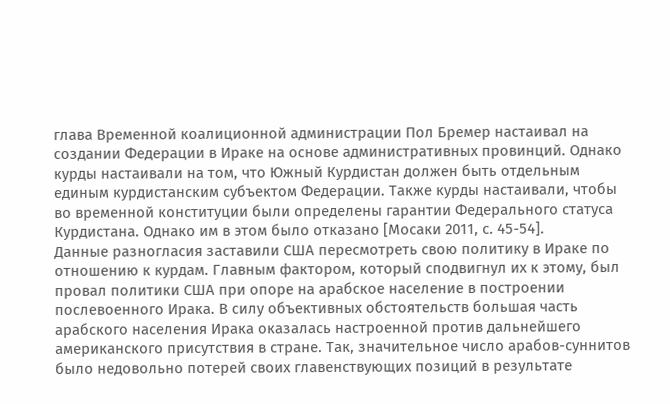глава Временной коалиционной администрации Пол Бремер настаивал на создании Федерации в Ираке на основе административных провинций. Однако курды настаивали на том, что Южный Курдистан должен быть отдельным единым курдистанским субъектом Федерации. Также курды настаивали, чтобы во временной конституции были определены гарантии Федерального статуса Курдистана. Однако им в этом было отказано [Мосаки 2011, с. 45-54].
Данные разногласия заставили США пересмотреть свою политику в Ираке по отношению к курдам. Главным фактором, который сподвигнул их к этому, был провал политики США при опоре на арабское население в построении послевоенного Ирака. В силу объективных обстоятельств большая часть арабского населения Ирака оказалась настроенной против дальнейшего американского присутствия в стране. Так, значительное число арабов-суннитов было недовольно потерей своих главенствующих позиций в результате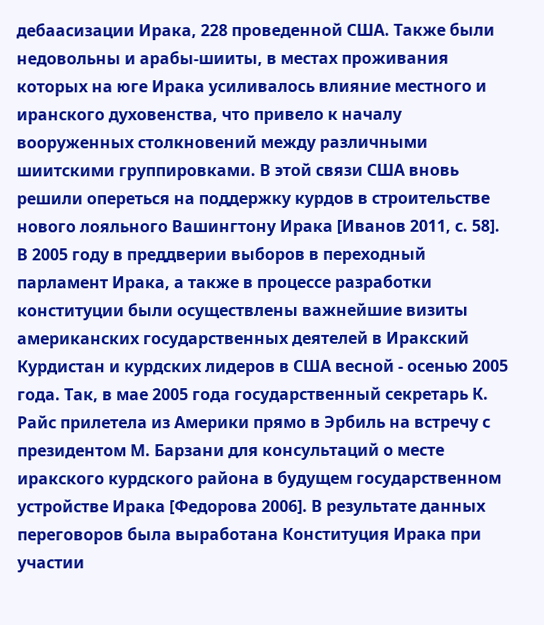дебаасизации Ирака, 228 проведенной США. Также были недовольны и арабы-шииты, в местах проживания которых на юге Ирака усиливалось влияние местного и иранского духовенства, что привело к началу вооруженных столкновений между различными шиитскими группировками. В этой связи США вновь решили опереться на поддержку курдов в строительстве нового лояльного Вашингтону Ирака [Иванов 2011, с. 58].
В 2005 году в преддверии выборов в переходный парламент Ирака, а также в процессе разработки конституции были осуществлены важнейшие визиты американских государственных деятелей в Иракский Курдистан и курдских лидеров в США весной - осенью 2005 года. Так, в мае 2005 года государственный секретарь К. Райс прилетела из Америки прямо в Эрбиль на встречу с президентом М. Барзани для консультаций о месте иракского курдского района в будущем государственном устройстве Ирака [Федорова 2006]. В результате данных переговоров была выработана Конституция Ирака при участии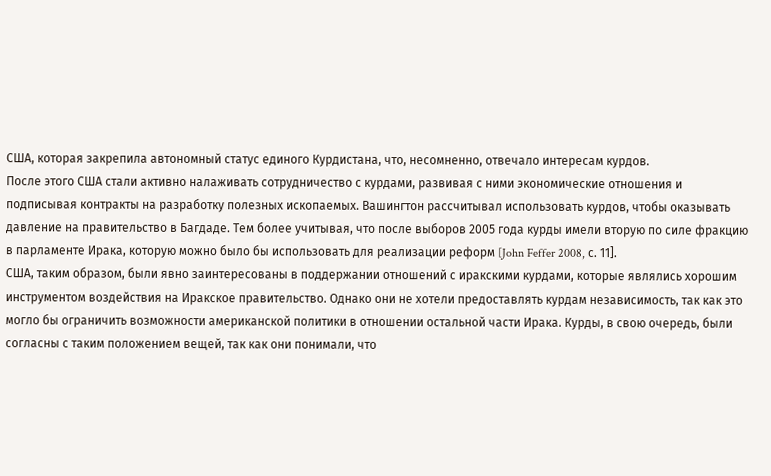США, которая закрепила автономный статус единого Курдистана, что, несомненно, отвечало интересам курдов.
После этого США стали активно налаживать сотрудничество с курдами, развивая с ними экономические отношения и подписывая контракты на разработку полезных ископаемых. Вашингтон рассчитывал использовать курдов, чтобы оказывать давление на правительство в Багдаде. Тем более учитывая, что после выборов 2005 года курды имели вторую по силе фракцию в парламенте Ирака, которую можно было бы использовать для реализации реформ [John Feffer 2008, с. 11].
США, таким образом, были явно заинтересованы в поддержании отношений с иракскими курдами, которые являлись хорошим инструментом воздействия на Иракское правительство. Однако они не хотели предоставлять курдам независимость, так как это могло бы ограничить возможности американской политики в отношении остальной части Ирака. Курды, в свою очередь, были согласны с таким положением вещей, так как они понимали, что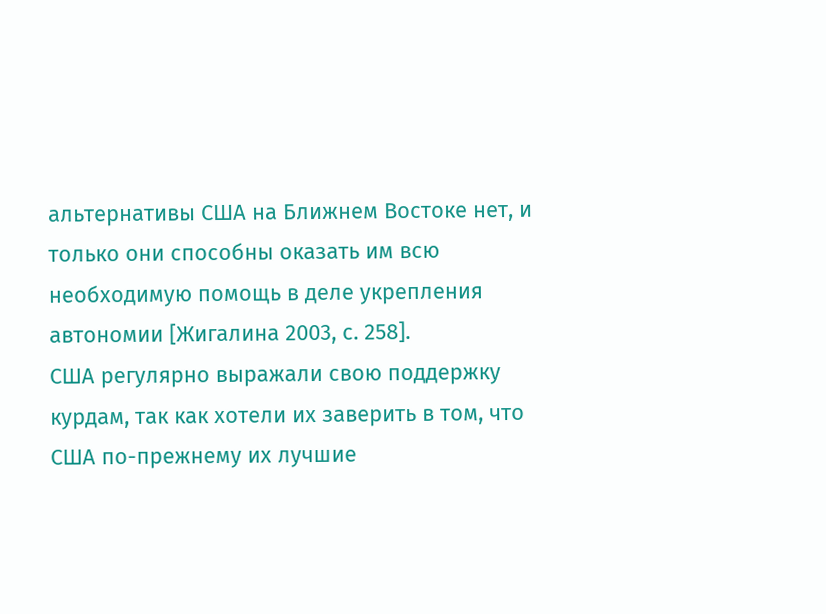альтернативы США на Ближнем Востоке нет, и только они способны оказать им всю необходимую помощь в деле укрепления автономии [Жигалина 2003, с. 258].
США регулярно выражали свою поддержку курдам, так как хотели их заверить в том, что США по-прежнему их лучшие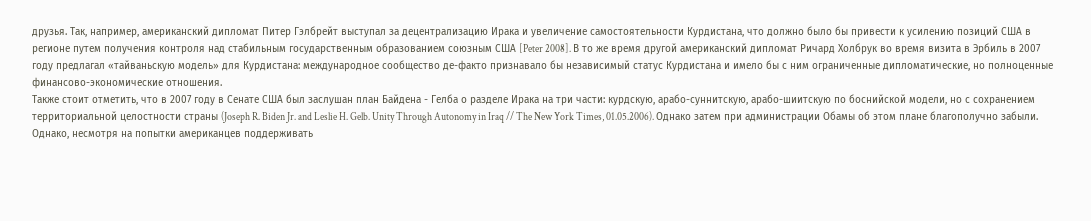друзья. Так, например, американский дипломат Питер Гэлбрейт выступал за децентрализацию Ирака и увеличение самостоятельности Курдистана, что должно было бы привести к усилению позиций США в регионе путем получения контроля над стабильным государственным образованием союзным США [Peter 2008]. В то же время другой американский дипломат Ричард Холбрук во время визита в Эрбиль в 2007 году предлагал «тайваньскую модель» для Курдистана: международное сообщество де-факто признавало бы независимый статус Курдистана и имело бы с ним ограниченные дипломатические, но полноценные финансово-экономические отношения.
Также стоит отметить, что в 2007 году в Сенате США был заслушан план Байдена - Гелба о разделе Ирака на три части: курдскую, арабо-суннитскую, арабо-шиитскую по боснийской модели, но с сохранением территориальной целостности страны (Joseph R. Biden Jr. and Leslie H. Gelb. Unity Through Autonomy in Iraq // The New York Times, 01.05.2006). Однако затем при администрации Обамы об этом плане благополучно забыли.
Однако, несмотря на попытки американцев поддерживать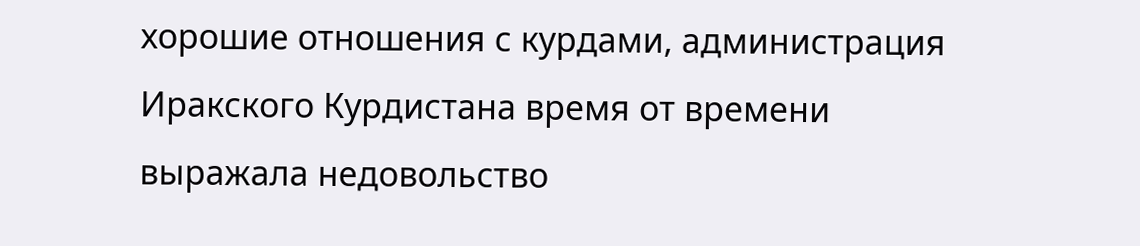хорошие отношения с курдами, администрация Иракского Курдистана время от времени выражала недовольство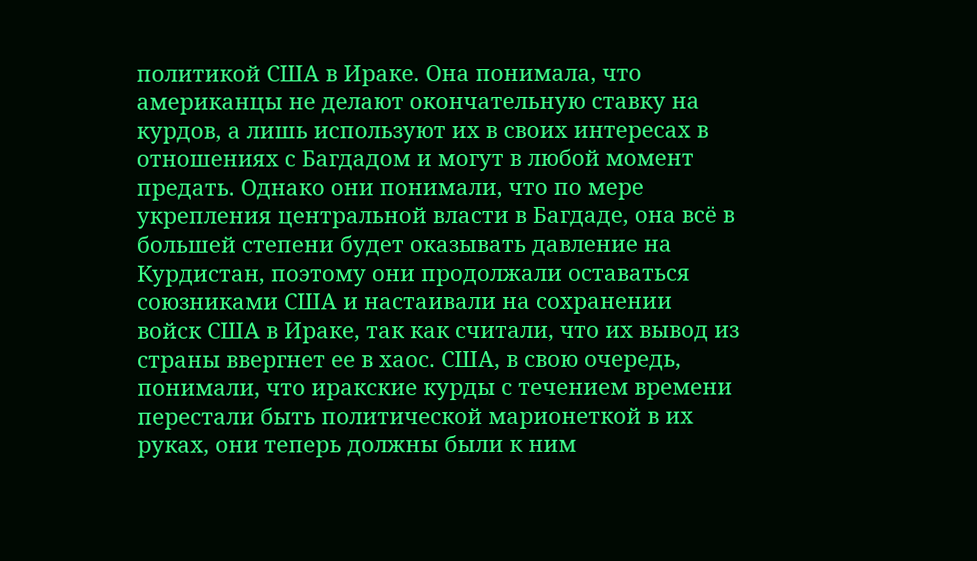политикой США в Ираке. Она понимала, что американцы не делают окончательную ставку на курдов, а лишь используют их в своих интересах в отношениях с Багдадом и могут в любой момент предать. Однако они понимали, что по мере укрепления центральной власти в Багдаде, она всё в большей степени будет оказывать давление на Курдистан, поэтому они продолжали оставаться союзниками США и настаивали на сохранении войск США в Ираке, так как считали, что их вывод из страны ввергнет ее в хаос. США, в свою очередь, понимали, что иракские курды с течением времени перестали быть политической марионеткой в их руках, они теперь должны были к ним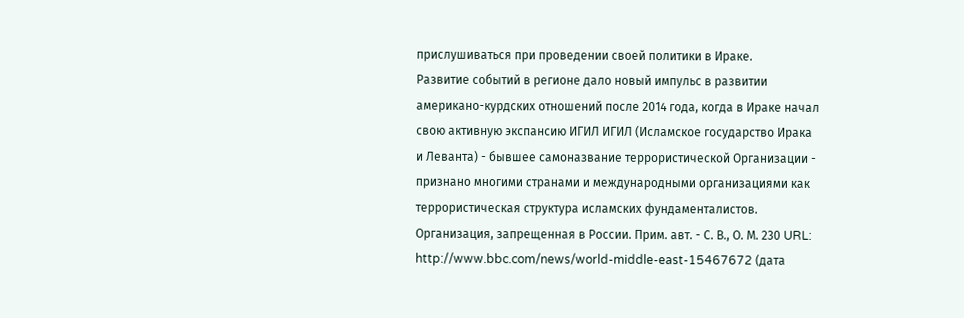прислушиваться при проведении своей политики в Ираке.
Развитие событий в регионе дало новый импульс в развитии американо-курдских отношений после 2014 года, когда в Ираке начал свою активную экспансию ИГИЛ ИГИЛ (Исламское государство Ирака и Леванта) - бывшее самоназвание террористической Организации - признано многими странами и международными организациями как террористическая структура исламских фундаменталистов. Организация, запрещенная в России. Прим. авт. - С. В., О. М. 230 URL: http://www.bbc.com/news/world-middle-east-15467672 (дата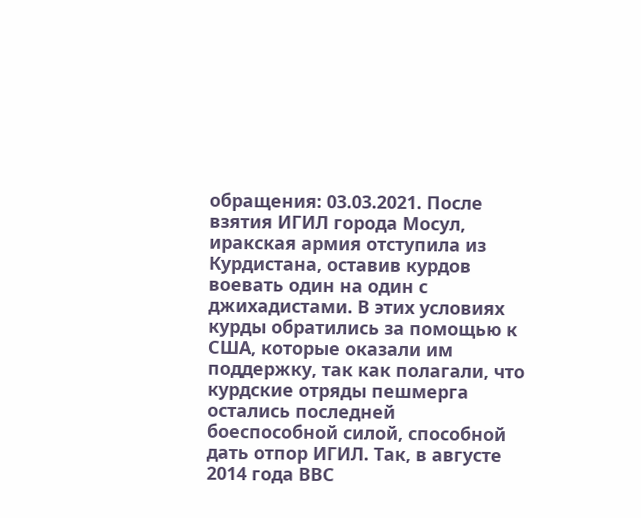обращения: 03.03.2021. После взятия ИГИЛ города Мосул, иракская армия отступила из Курдистана, оставив курдов воевать один на один с джихадистами. В этих условиях курды обратились за помощью к США, которые оказали им поддержку, так как полагали, что курдские отряды пешмерга остались последней боеспособной силой, способной дать отпор ИГИЛ. Так, в августе 2014 года ВВС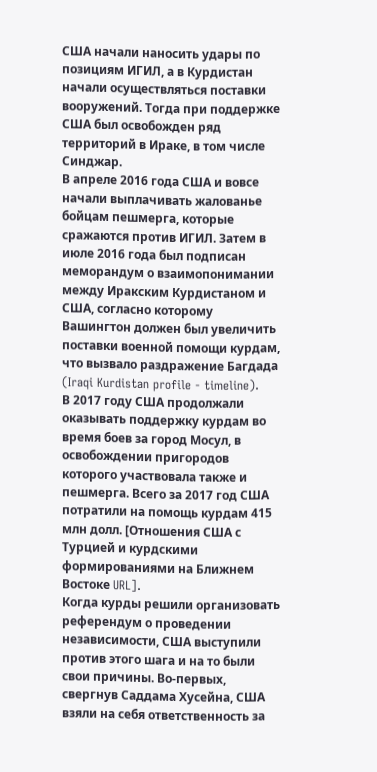США начали наносить удары по позициям ИГИЛ, а в Курдистан начали осуществляться поставки вооружений. Тогда при поддержке США был освобожден ряд территорий в Ираке, в том числе Синджар.
В апреле 2016 года США и вовсе начали выплачивать жалованье бойцам пешмерга, которые сражаются против ИГИЛ. Затем в июле 2016 года был подписан меморандум о взаимопонимании между Иракским Курдистаном и США, согласно которому Вашингтон должен был увеличить поставки военной помощи курдам, что вызвало раздражение Багдада (Iraqi Kurdistan profile - timeline).
В 2017 году США продолжали оказывать поддержку курдам во время боев за город Мосул, в освобождении пригородов которого участвовала также и пешмерга. Всего за 2017 год США потратили на помощь курдам 415 млн долл. [Отношения США с Турцией и курдскими формированиями на Ближнем Востоке URL].
Когда курды решили организовать референдум о проведении независимости, США выступили против этого шага и на то были свои причины. Во-первых, свергнув Саддама Хусейна, США взяли на себя ответственность за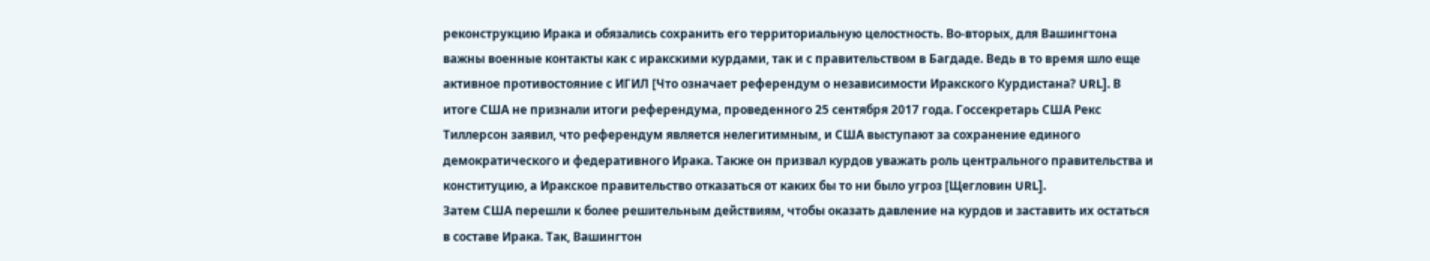реконструкцию Ирака и обязались сохранить его территориальную целостность. Во-вторых, для Вашингтона важны военные контакты как с иракскими курдами, так и с правительством в Багдаде. Ведь в то время шло еще активное противостояние с ИГИЛ [Что означает референдум о независимости Иракского Курдистана? URL]. В итоге США не признали итоги референдума, проведенного 25 сентября 2017 года. Госсекретарь США Рекс Тиллерсон заявил, что референдум является нелегитимным, и США выступают за сохранение единого демократического и федеративного Ирака. Также он призвал курдов уважать роль центрального правительства и конституцию, а Иракское правительство отказаться от каких бы то ни было угроз [Щегловин URL].
Затем США перешли к более решительным действиям, чтобы оказать давление на курдов и заставить их остаться в составе Ирака. Так, Вашингтон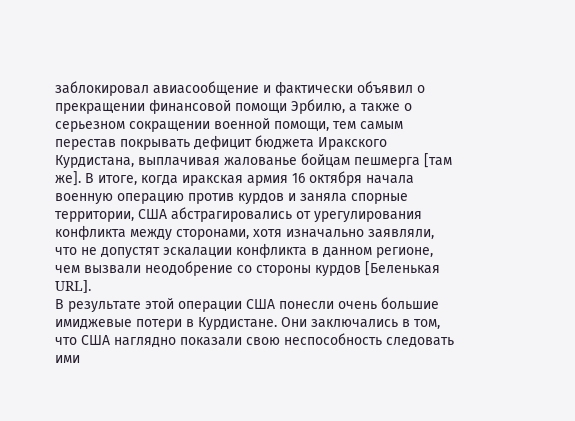заблокировал авиасообщение и фактически объявил о прекращении финансовой помощи Эрбилю, а также о серьезном сокращении военной помощи, тем самым перестав покрывать дефицит бюджета Иракского Курдистана, выплачивая жалованье бойцам пешмерга [там же]. В итоге, когда иракская армия 16 октября начала военную операцию против курдов и заняла спорные территории, США абстрагировались от урегулирования конфликта между сторонами, хотя изначально заявляли, что не допустят эскалации конфликта в данном регионе, чем вызвали неодобрение со стороны курдов [Беленькая URL].
В результате этой операции США понесли очень большие имиджевые потери в Курдистане. Они заключались в том, что США наглядно показали свою неспособность следовать ими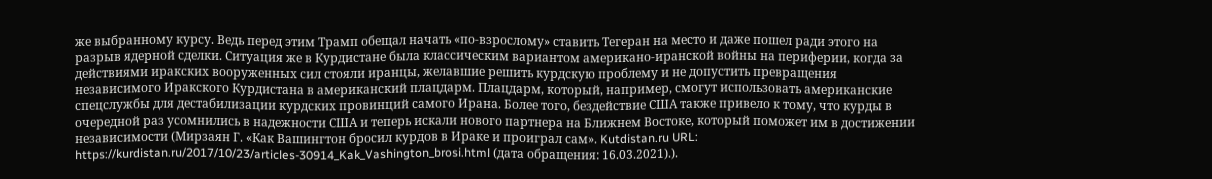же выбранному курсу. Ведь перед этим Трамп обещал начать «по-взрослому» ставить Тегеран на место и даже пошел ради этого на разрыв ядерной сделки. Ситуация же в Курдистане была классическим вариантом американо-иранской войны на периферии, когда за действиями иракских вооруженных сил стояли иранцы, желавшие решить курдскую проблему и не допустить превращения независимого Иракского Курдистана в американский плацдарм. Плацдарм, который, например, смогут использовать американские спецслужбы для дестабилизации курдских провинций самого Ирана. Более того, бездействие США также привело к тому, что курды в очередной раз усомнились в надежности США и теперь искали нового партнера на Ближнем Востоке, который поможет им в достижении независимости (Мирзаян Г. «Как Вашингтон бросил курдов в Ираке и проиграл сам». Kutdistan.ru URL: https://kurdistan.ru/2017/10/23/articles-30914_Kak_Vashington_brosi.html (дата обращения: 16.03.2021).).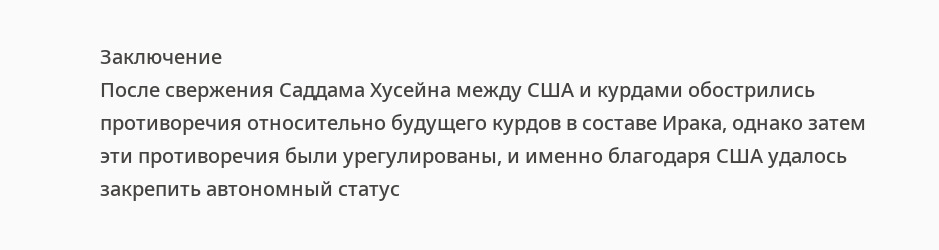Заключение
После свержения Саддама Хусейна между США и курдами обострились противоречия относительно будущего курдов в составе Ирака, однако затем эти противоречия были урегулированы, и именно благодаря США удалось закрепить автономный статус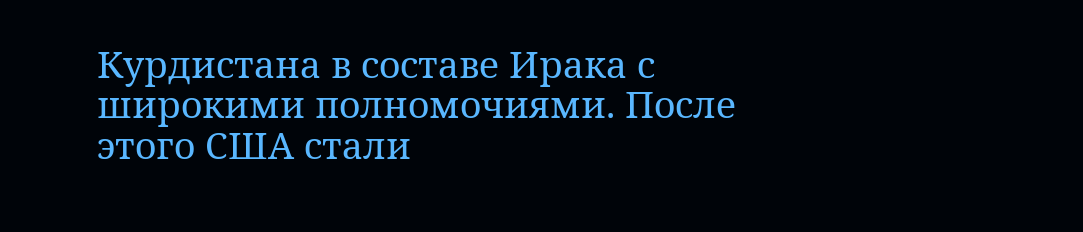Курдистана в составе Ирака с широкими полномочиями. После этого США стали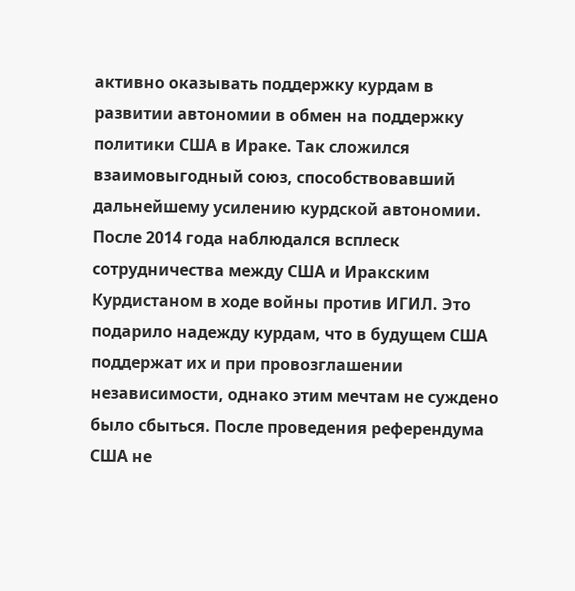активно оказывать поддержку курдам в развитии автономии в обмен на поддержку политики США в Ираке. Так сложился взаимовыгодный союз, способствовавший дальнейшему усилению курдской автономии.
После 2014 года наблюдался всплеск сотрудничества между США и Иракским Курдистаном в ходе войны против ИГИЛ. Это подарило надежду курдам, что в будущем США поддержат их и при провозглашении независимости, однако этим мечтам не суждено было сбыться. После проведения референдума США не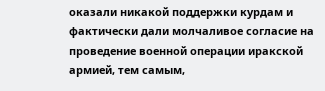оказали никакой поддержки курдам и фактически дали молчаливое согласие на проведение военной операции иракской армией, тем самым,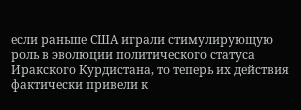если раньше США играли стимулирующую роль в эволюции политического статуса Иракского Курдистана, то теперь их действия фактически привели к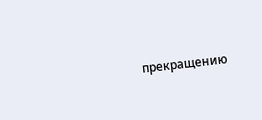прекращению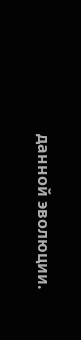данной эволюции.